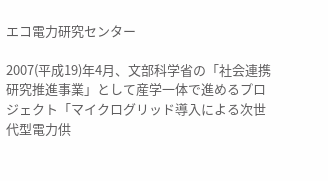エコ電力研究センター

2007(平成19)年4月、文部科学省の「社会連携研究推進事業」として産学一体で進めるプロジェクト「マイクログリッド導入による次世代型電力供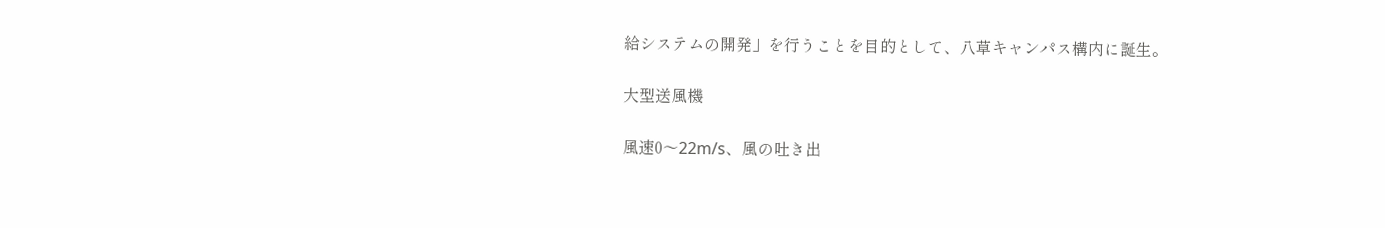給システムの開発」を行うことを目的として、八草キャンパス構内に誕生。

大型送風機

風速0〜22m/s、風の吐き出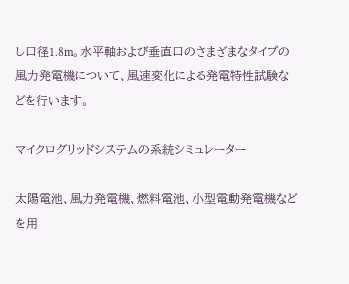し口径1.8m。水平軸および垂直口のさまざまなタイプの風力発電機について、風速変化による発電特性試験などを行います。

マイクログリッドシステムの系統シミュレーター

太陽電池、風力発電機、燃料電池、小型電動発電機などを用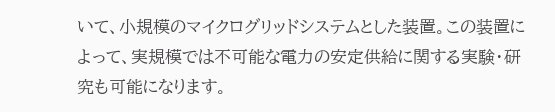いて、小規模のマイクログリッドシステムとした装置。この装置によって、実規模では不可能な電力の安定供給に関する実験・研究も可能になります。